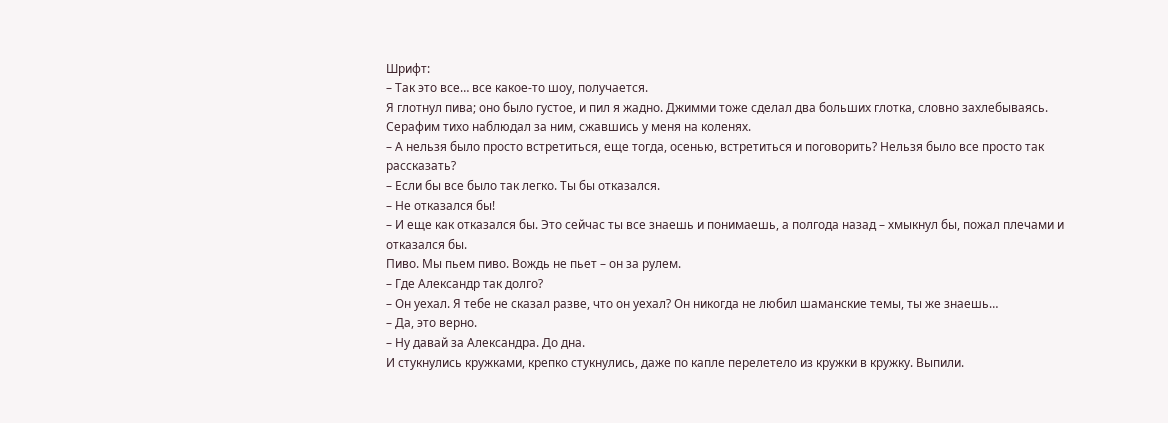Шрифт:
– Так это все… все какое-то шоу, получается.
Я глотнул пива; оно было густое, и пил я жадно. Джимми тоже сделал два больших глотка, словно захлебываясь. Серафим тихо наблюдал за ним, сжавшись у меня на коленях.
– А нельзя было просто встретиться, еще тогда, осенью, встретиться и поговорить? Нельзя было все просто так рассказать?
– Если бы все было так легко. Ты бы отказался.
– Не отказался бы!
– И еще как отказался бы. Это сейчас ты все знаешь и понимаешь, а полгода назад – хмыкнул бы, пожал плечами и отказался бы.
Пиво. Мы пьем пиво. Вождь не пьет – он за рулем.
– Где Александр так долго?
– Он уехал. Я тебе не сказал разве, что он уехал? Он никогда не любил шаманские темы, ты же знаешь…
– Да, это верно.
– Ну давай за Александра. До дна.
И стукнулись кружками, крепко стукнулись, даже по капле перелетело из кружки в кружку. Выпили.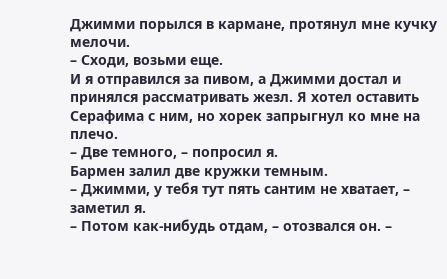Джимми порылся в кармане, протянул мне кучку мелочи.
– Сходи, возьми еще.
И я отправился за пивом, а Джимми достал и принялся рассматривать жезл. Я хотел оставить Серафима с ним, но хорек запрыгнул ко мне на плечо.
– Две темного, – попросил я.
Бармен залил две кружки темным.
– Джимми, у тебя тут пять сантим не хватает, – заметил я.
– Потом как-нибудь отдам, – отозвался он. –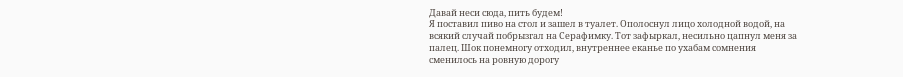Давай неси сюда, пить будем!
Я поставил пиво на стол и зашел в туалет. Ополоснул лицо холодной водой, на всякий случай побрызгал на Серафимку. Тот зафыркал, несильно цапнул меня за палец. Шок понемногу отходил, внутреннее еканье по ухабам сомнения сменилось на ровную дорогу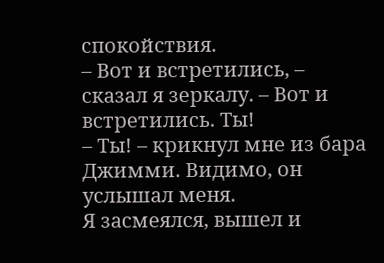спокойствия.
– Вот и встретились, – сказал я зеркалу. – Вот и встретились. Ты!
– Ты! – крикнул мне из бара Джимми. Видимо, он услышал меня.
Я засмеялся, вышел и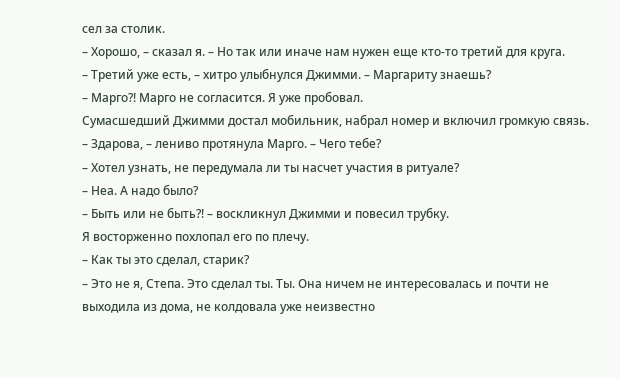сел за столик.
– Хорошо, – сказал я. – Но так или иначе нам нужен еще кто-то третий для круга.
– Третий уже есть, – хитро улыбнулся Джимми. – Маргариту знаешь?
– Марго?! Марго не согласится. Я уже пробовал.
Сумасшедший Джимми достал мобильник, набрал номер и включил громкую связь.
– Здарова, – лениво протянула Марго. – Чего тебе?
– Хотел узнать, не передумала ли ты насчет участия в ритуале?
– Неа. А надо было?
– Быть или не быть?! – воскликнул Джимми и повесил трубку.
Я восторженно похлопал его по плечу.
– Как ты это сделал, старик?
– Это не я, Степа. Это сделал ты. Ты. Она ничем не интересовалась и почти не выходила из дома, не колдовала уже неизвестно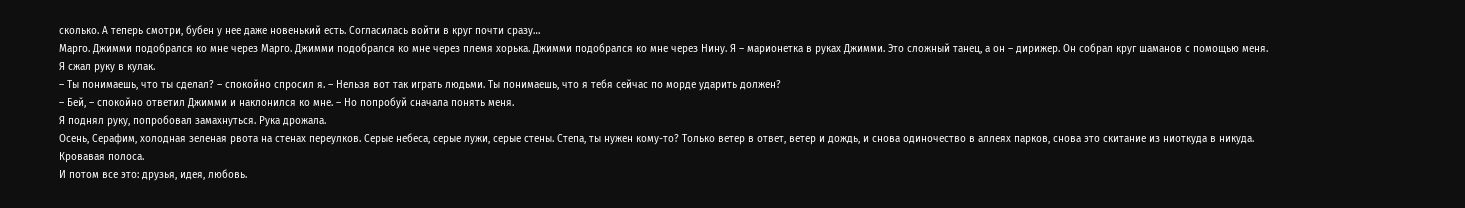сколько. А теперь смотри, бубен у нее даже новенький есть. Согласилась войти в круг почти сразу…
Марго. Джимми подобрался ко мне через Марго. Джимми подобрался ко мне через племя хорька. Джимми подобрался ко мне через Нину. Я – марионетка в руках Джимми. Это сложный танец, а он – дирижер. Он собрал круг шаманов с помощью меня.
Я сжал руку в кулак.
– Ты понимаешь, что ты сделал? – спокойно спросил я. – Нельзя вот так играть людьми. Ты понимаешь, что я тебя сейчас по морде ударить должен?
– Бей, – спокойно ответил Джимми и наклонился ко мне. – Но попробуй сначала понять меня.
Я поднял руку, попробовал замахнуться. Рука дрожала.
Осень, Серафим, холодная зеленая рвота на стенах переулков. Серые небеса, серые лужи, серые стены. Степа, ты нужен кому-то? Только ветер в ответ, ветер и дождь, и снова одиночество в аллеях парков, снова это скитание из ниоткуда в никуда.
Кровавая полоса.
И потом все это: друзья, идея, любовь.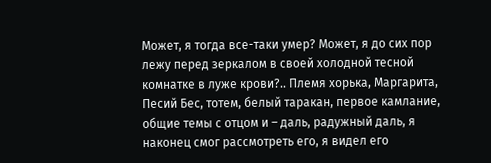Может, я тогда все-таки умер? Может, я до сих пор лежу перед зеркалом в своей холодной тесной комнатке в луже крови?.. Племя хорька, Маргарита, Песий Бес, тотем, белый таракан, первое камлание, общие темы с отцом и – даль, радужный даль, я наконец смог рассмотреть его, я видел его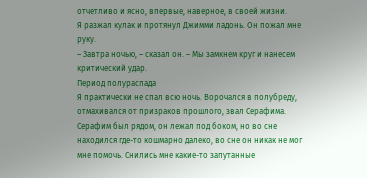отчетливо и ясно, впервые, наверное, в своей жизни.
Я разжал кулак и протянул Джимми ладонь. Он пожал мне руку.
– Завтра ночью, – сказал он. – Мы замкнем круг и нанесем критический удар.
Период полураспада
Я практически не спал всю ночь. Ворочался в полубреду, отмахивался от призраков прошлого, звал Серафима. Серафим был рядом, он лежал под боком, но во сне находился где-то кошмарно далеко, во сне он никак не мог мне помочь. Снились мне какие-то запутанные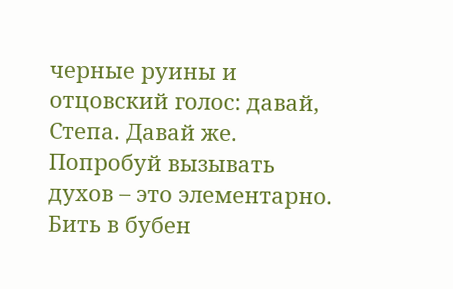черные руины и отцовский голос: давай, Степа. Давай же. Попробуй вызывать духов – это элементарно. Бить в бубен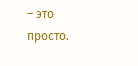– это просто.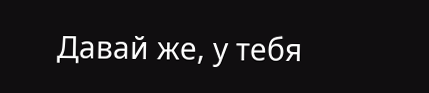Давай же, у тебя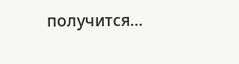получится…